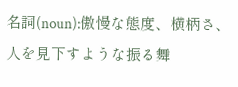名詞(noun):傲慢な態度、横柄さ、人を見下すような振る舞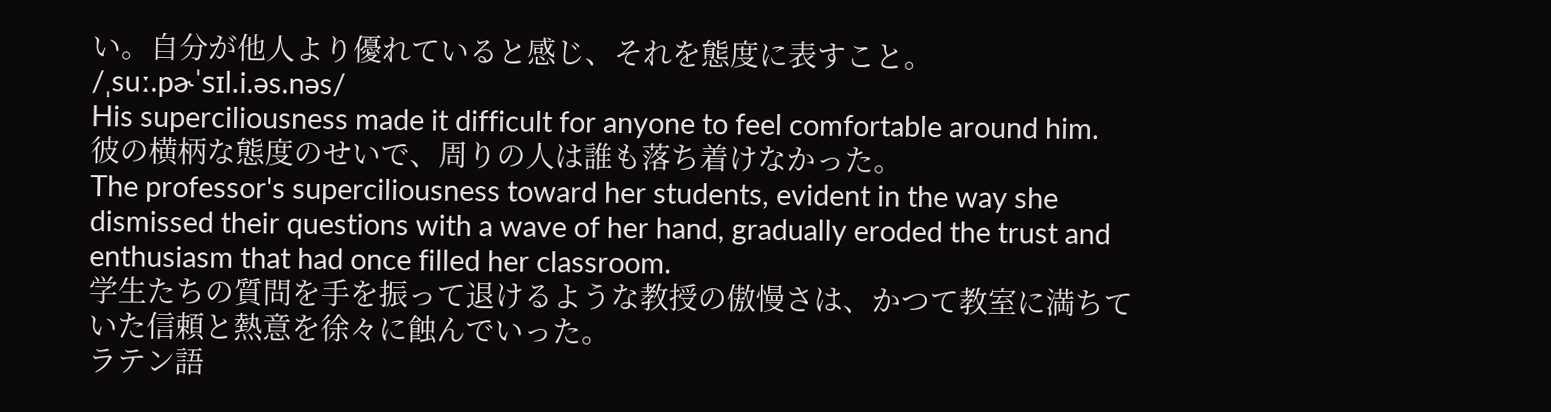い。自分が他人より優れていると感じ、それを態度に表すこと。
/ˌsuː.pɚˈsɪl.i.əs.nəs/
His superciliousness made it difficult for anyone to feel comfortable around him.
彼の横柄な態度のせいで、周りの人は誰も落ち着けなかった。
The professor's superciliousness toward her students, evident in the way she dismissed their questions with a wave of her hand, gradually eroded the trust and enthusiasm that had once filled her classroom.
学生たちの質問を手を振って退けるような教授の傲慢さは、かつて教室に満ちていた信頼と熱意を徐々に蝕んでいった。
ラテン語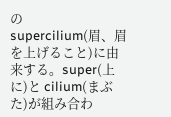の supercilium(眉、眉を上げること)に由来する。super(上に)と cilium(まぶた)が組み合わ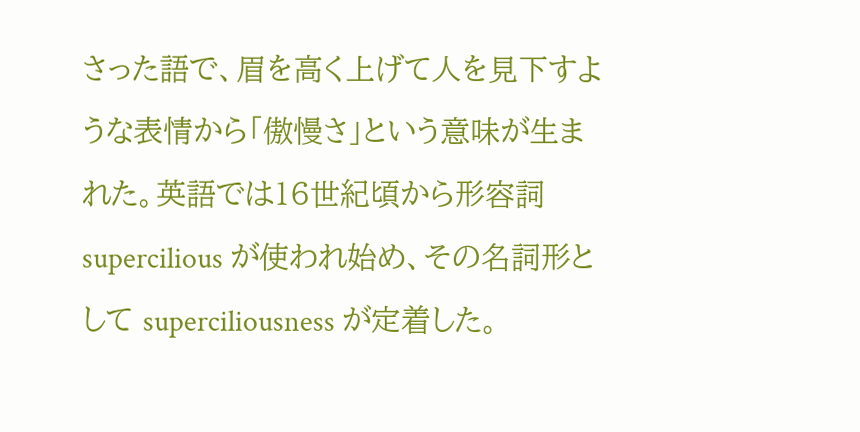さった語で、眉を高く上げて人を見下すような表情から「傲慢さ」という意味が生まれた。英語では16世紀頃から形容詞 supercilious が使われ始め、その名詞形として superciliousness が定着した。